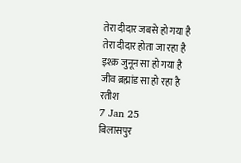तेरा दीदार जबसे हो गया है
तेरा दीदार होता जा रहा है
इश्क़ जुनून सा हो गया है
जीव ब्रह्मांड सा हो रहा है
रतीश
7 Jan 25
बिलासपुर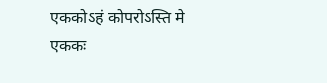एककोऽहं कोपरोऽस्ति मे
एककः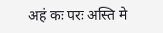अहं कः परः अस्ति मे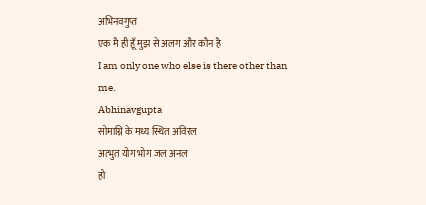अभिनवगुप्त
एक मै ही हूँ मुझ से अलग और कौन है
I am only one who else is there other than me.
Abhinavgupta
सोमाग्नि के मध्य स्थित अविरल
अत्भुत योग भोग जल अनल
हो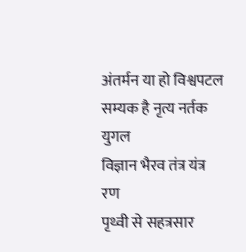अंतर्मन या हो विश्वपटल
सम्यक है नृत्य नर्तक युगल
विज्ञान भैरव तंत्र यंत्र रण
पृथ्वी से सहत्रसार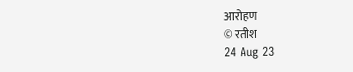आरोहण
© रतीश
24 Aug 23